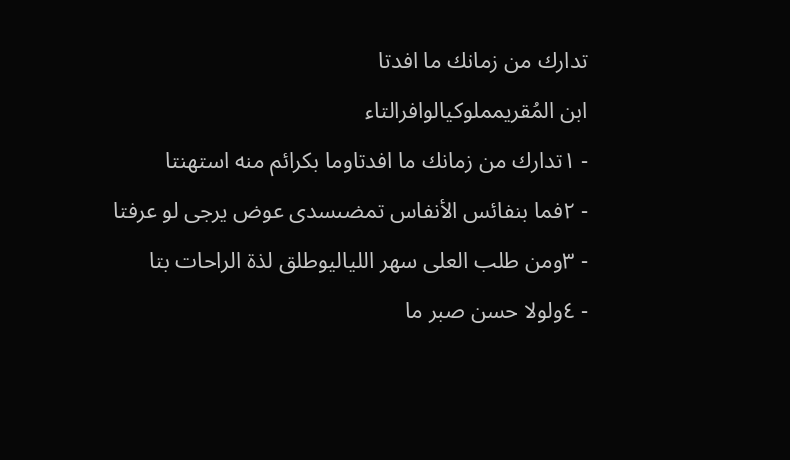تدارك من زمانك ما افدتا
ابن المُقريمملوكيالوافرالتاء
- ١تدارك من زمانك ما افدتاوما بكرائم منه استهنتا
- ٢فما بنفائس الأنفاس تمضىسدى عوض يرجى لو عرفتا
- ٣ومن طلب العلى سهر اللياليوطلق لذة الراحات بتا
- ٤ولولا حسن صبر ما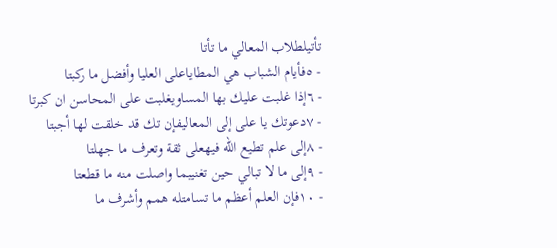تأتيلطلاب المعالي ما تأتا
- ٥فأيام الشباب هي المطاياعلى العليا وأفضل ما ركبتا
- ٦إذا غلبت عليك بها المساويغلبت على المحاسن ان كبرتا
- ٧دعوتك يا على إلى المعاليفإن تك قد خلقت لها أجبتا
- ٨إلى علم تطيع الله فيهعلى ثقة وتعرف ما جهلتا
- ٩إلى ما لا تبالي حين تغنيبما واصلت منه ما قطعتا
- ١٠فإن العلم أعظم ما تسامتله همم وأشرف ما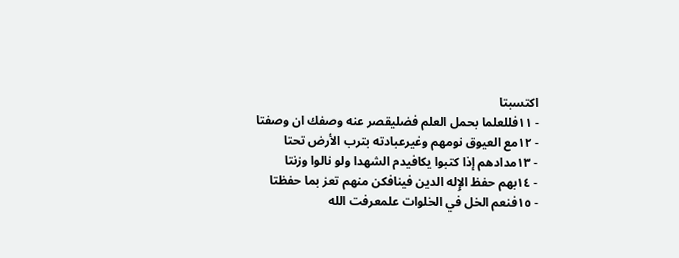اكتسبتا
- ١١فللعلما بحمل العلم فضليقصر عنه وصفك ان وصفتا
- ١٢مع العيوق نومهم وغيرعبادته بترب الأرض تحتا
- ١٣مدادهم إذا كتبوا يكافيدم الشهدا ولو نالوا وزنتا
- ١٤بهم حفظ الإِله الدين فينافكن منهم تعز بما حفظتا
- ١٥فنعم الخل في الخلوات علمعرفت الله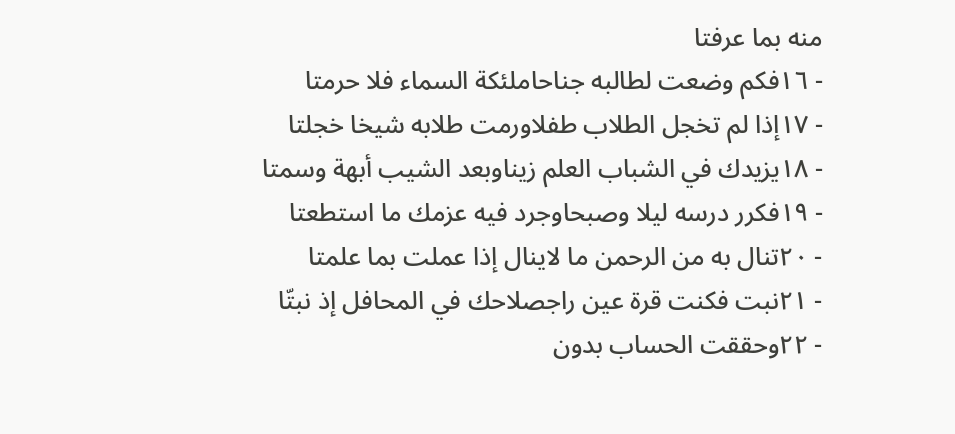منه بما عرفتا
- ١٦فكم وضعت لطالبه جناحاملئكة السماء فلا حرمتا
- ١٧إذا لم تخجل الطلاب طفلاورمت طلابه شيخا خجلتا
- ١٨يزيدك في الشباب العلم زيناوبعد الشيب أبهة وسمتا
- ١٩فكرر درسه ليلا وصبحاوجرد فيه عزمك ما استطعتا
- ٢٠تنال به من الرحمن ما لاينال إذا عملت بما علمتا
- ٢١نبت فكنت قرة عين راجصلاحك في المحافل إذ نبتّا
- ٢٢وحققت الحساب بدون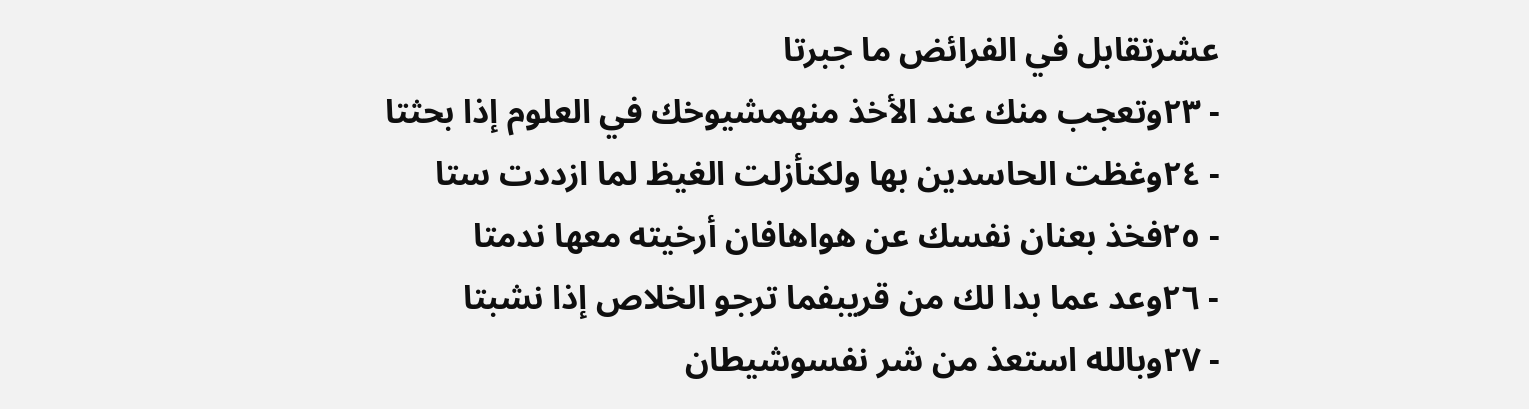عشرتقابل في الفرائض ما جبرتا
- ٢٣وتعجب منك عند الأخذ منهمشيوخك في العلوم إذا بحثتا
- ٢٤وغظت الحاسدين بها ولكنأزلت الغيظ لما ازددت ستا
- ٢٥فخذ بعنان نفسك عن هواهافان أرخيته معها ندمتا
- ٢٦وعد عما بدا لك من قريبفما ترجو الخلاص إذا نشبتا
- ٢٧وبالله استعذ من شر نفسوشيطان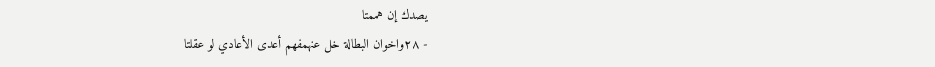يصدك إن هممتا
- ٢٨واخوان البطالة خل عنهمفهم أعدى الأعادي لو عقلتا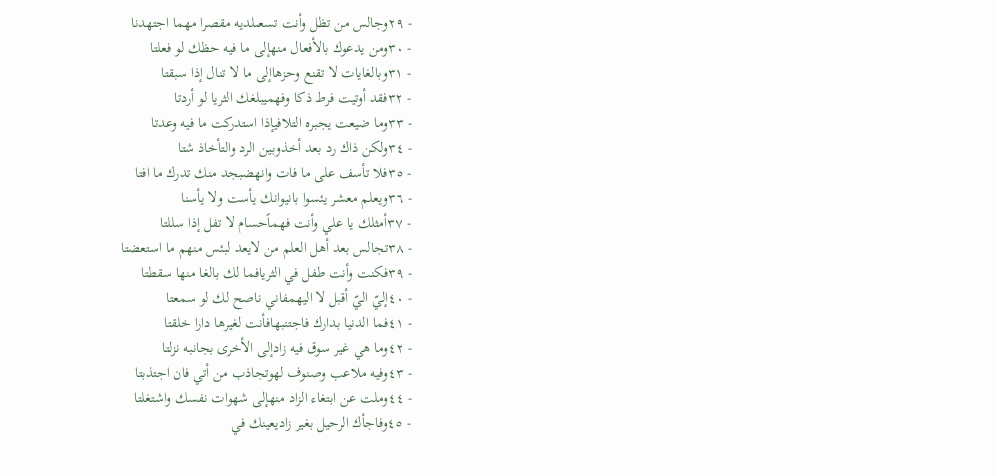- ٢٩وجالس من تظل وأنت تسعىلديه مقصرا مهما اجتهدنا
- ٣٠ومن يدعوك بالأفعال منهإلى ما فيه حظك لو فعلتا
- ٣١وبالغايات لا تقنع وحزهاإلى ما لا تنال إذا سبقتا
- ٣٢فقد أوتيت فرط ذكا وفهميبلغك الثريا لو أردتا
- ٣٣وما ضيعت يجبره التلافيإذا استدركت ما فيه وعدتا
- ٣٤ولكن ذاك رد بعد أخذوبين الرد والتأخاذ شتا
- ٣٥فلا تأسف على ما فات وانهضبجد منك تدرك ما افتا
- ٣٦ويعلم معشر يئسوا بانيوانك يأست ولا يأسنا
- ٣٧أمثلك يا علي وأنت فهماًحسام لا تفل إذا سللتا
- ٣٨تجالس بعد أهل العلم من لايعد لبئس منهم ما استعضتا
- ٣٩فكنت وأنت طفل في الثريافما لك بالغا منها سقطتا
- ٤٠إليّ اليّ أقبل لا اليهمفاني ناصح لك لو سمعتا
- ٤١فما الدنيا بدارك فاجتنبهافأنت لغيرها دارا خلقتا
- ٤٢وما هي غير سوق فيه زادإلى الأخرى بجانبه نزلتا
- ٤٣وفيه ملاعب وصنوف لهوتجاذب من أتي فان اجتذبتا
- ٤٤وملت عن ابتغاء الزاد منهإلى شهوات نفسك واشتغلتا
- ٤٥وفاجأك الرحيل بغير زاديعينك في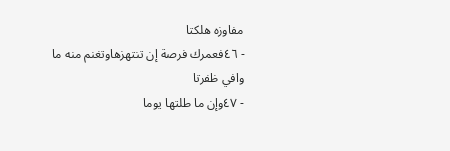مفاوزه هلكتا
- ٤٦فعمرك فرصة إن تنتهزهاوتغنم منه ما وافي ظفرتا
- ٤٧وإن ما طلتها يوما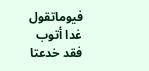فيوماتقول غدا أتوب فقد خدعتا